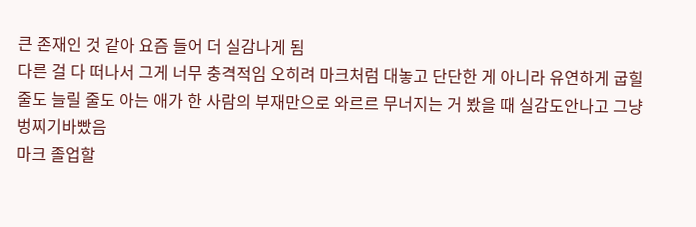큰 존재인 것 같아 요즘 들어 더 실감나게 됨
다른 걸 다 떠나서 그게 너무 충격적임 오히려 마크처럼 대놓고 단단한 게 아니라 유연하게 굽힐 줄도 늘릴 줄도 아는 애가 한 사람의 부재만으로 와르르 무너지는 거 봤을 때 실감도안나고 그냥 벙찌기바빴음
마크 졸업할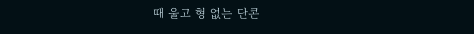때 울고 형 없는 단콘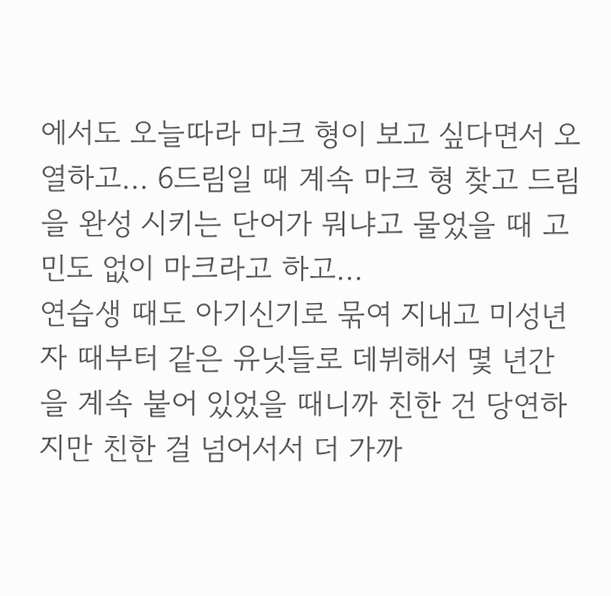에서도 오늘따라 마크 형이 보고 싶다면서 오열하고... 6드림일 때 계속 마크 형 찾고 드림을 완성 시키는 단어가 뭐냐고 물었을 때 고민도 없이 마크라고 하고...
연습생 때도 아기신기로 묶여 지내고 미성년자 때부터 같은 유닛들로 데뷔해서 몇 년간을 계속 붙어 있었을 때니까 친한 건 당연하지만 친한 걸 넘어서서 더 가까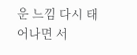운 느낌 다시 태어나면 서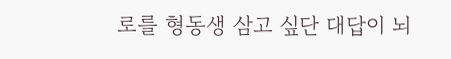로를 형동생 삼고 싶단 대답이 뇌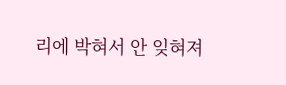리에 박혀서 안 잊혀져